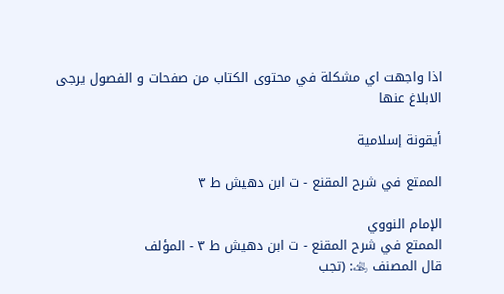اذا واجهت اي مشكلة في محتوى الكتاب من صفحات و الفصول يرجى الابلاغ عنها

أيقونة إسلامية

الممتع في شرح المقنع - ت ابن دهيش ط ٣

الإمام النووي
الممتع في شرح المقنع - ت ابن دهيش ط ٣ - المؤلف
قال المصنف ﵀: (تجب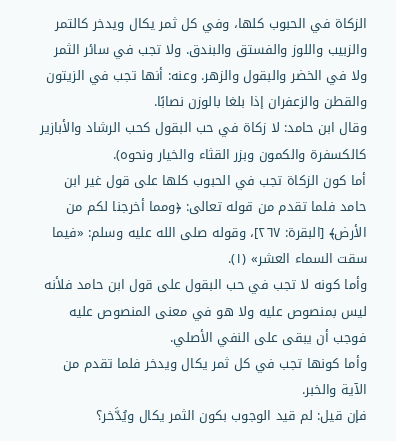الزكاة في الحبوب كلها، وفي كل ثمر يكال ويدخر كالتمر والزبيب واللوز والفستق والبندق. ولا تجب في سائر الثمر ولا في الخضر والبقول والزهر. وعنه: أنها تجب في الزيتون والقطن والزعفران إذا بلغا بالوزن نصابًا.
وقال ابن حامد: لا زكاة في حب البقول كحب الرشاد والأبازير كالكسفرة والكمون وبزر القثاء والخيار ونحوه).
أما كون الزكاة تجب في الحبوب كلها على قول غير ابن حامد فلما تقدم من قوله تعالى: ﴿ومما أخرجنا لكم من الأرض﴾ [البقرة: ٢٦٧]، وقوله صلى الله عليه وسلم: «فيما سقت السماء العشر» (١).
وأما كونه لا تجب في حب البقول على قول ابن حامد فلأنه ليس بمنصوص عليه ولا هو في معنى المنصوص عليه فوجب أن يبقى على النفي الأصلي.
وأما كونها تجب في كل ثمر يكال ويدخر فلما تقدم من الآية والخبر.
فإن قيل: لم قيد الوجوب بكون الثمر يكال ويُدَّخر؟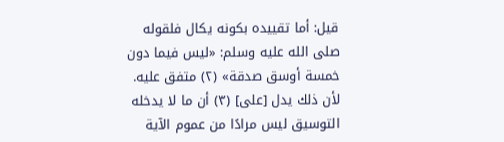قيل: أما تقييده بكونه يكال فلقوله صلى الله عليه وسلم: «ليس فيما دون خمسة أوسق صدقة» (٢) متفق عليه.
لأن ذلك يدل [على] (٣) أن ما لا يدخله التوسيق ليس مرادًا من عموم الآية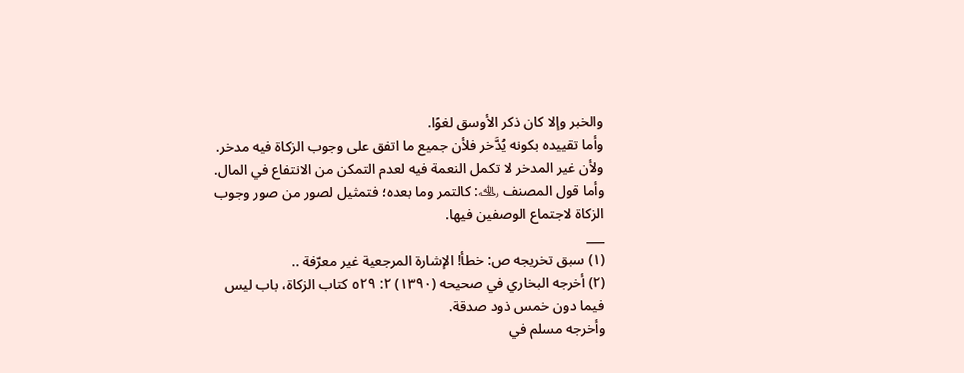والخبر وإلا كان ذكر الأوسق لغوًا.
وأما تقييده بكونه يُدَّخر فلأن جميع ما اتفق على وجوب الزكاة فيه مدخر.
ولأن غير المدخر لا تكمل النعمة فيه لعدم التمكن من الانتفاع في المال.
وأما قول المصنف ﵀: كالتمر وما بعده؛ فتمثيل لصور من صور وجوب الزكاة لاجتماع الوصفين فيها.
___
(١) سبق تخريجه ص: خطأ! الإشارة المرجعية غير معرّفة ..
(٢) أخرجه البخاري في صحيحه (١٣٩٠) ٢: ٥٢٩ كتاب الزكاة، باب ليس فيما دون خمس ذود صدقة.
وأخرجه مسلم في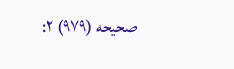صحيحه (٩٧٩) ٢: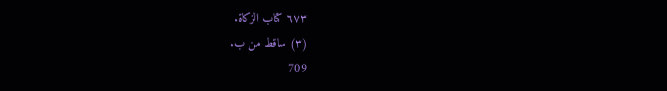٦٧٣ كتاب الزكاة.
(٣) ساقط من ب.
709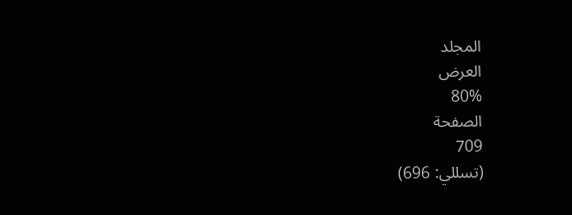المجلد
العرض
80%
الصفحة
709
(تسللي: 696)